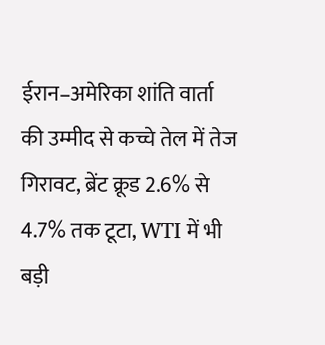ईरान–अमेरिका शांति वार्ता की उम्मीद से कच्चे तेल में तेज गिरावट, ब्रेंट क्रूड 2.6% से 4.7% तक टूटा, WTI में भी बड़ी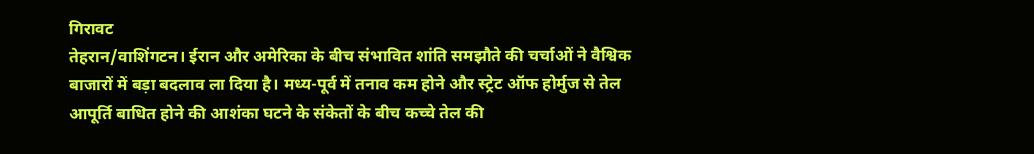गिरावट
तेहरान/वाशिंगटन। ईरान और अमेरिका के बीच संभावित शांति समझौते की चर्चाओं ने वैश्विक बाजारों में बड़ा बदलाव ला दिया है। मध्य-पूर्व में तनाव कम होने और स्ट्रेट ऑफ होर्मुज से तेल आपूर्ति बाधित होने की आशंका घटने के संकेतों के बीच कच्चे तेल की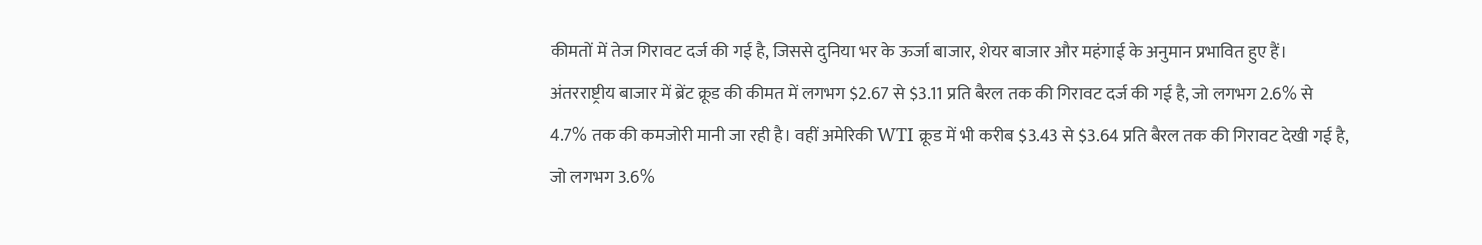कीमतों में तेज गिरावट दर्ज की गई है, जिससे दुनिया भर के ऊर्जा बाजार, शेयर बाजार और महंगाई के अनुमान प्रभावित हुए हैं।
अंतरराष्ट्रीय बाजार में ब्रेंट क्रूड की कीमत में लगभग $2.67 से $3.11 प्रति बैरल तक की गिरावट दर्ज की गई है, जो लगभग 2.6% से 4.7% तक की कमजोरी मानी जा रही है। वहीं अमेरिकी WTI क्रूड में भी करीब $3.43 से $3.64 प्रति बैरल तक की गिरावट देखी गई है, जो लगभग 3.6%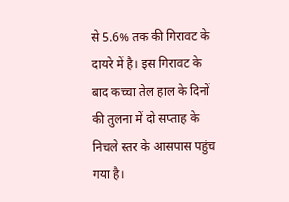से 5.6% तक की गिरावट के दायरे में है। इस गिरावट के बाद कच्चा तेल हाल के दिनों की तुलना में दो सप्ताह के निचले स्तर के आसपास पहुंच गया है।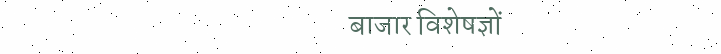बाजार विशेषज्ञों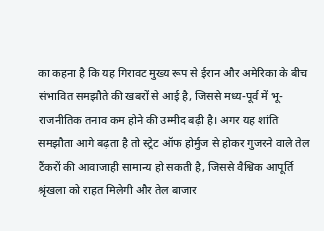का कहना है कि यह गिरावट मुख्य रूप से ईरान और अमेरिका के बीच संभावित समझौते की खबरों से आई है, जिससे मध्य-पूर्व में भू-राजनीतिक तनाव कम होने की उम्मीद बढ़ी है। अगर यह शांति समझौता आगे बढ़ता है तो स्ट्रेट ऑफ होर्मुज से होकर गुजरने वाले तेल टैंकरों की आवाजाही सामान्य हो सकती है, जिससे वैश्विक आपूर्ति श्रृंखला को राहत मिलेगी और तेल बाजार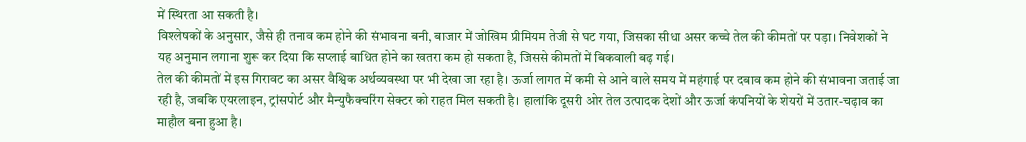में स्थिरता आ सकती है।
विश्लेषकों के अनुसार, जैसे ही तनाव कम होने की संभावना बनी, बाजार में जोखिम प्रीमियम तेजी से घट गया, जिसका सीधा असर कच्चे तेल की कीमतों पर पड़ा। निवेशकों ने यह अनुमान लगाना शुरू कर दिया कि सप्लाई बाधित होने का खतरा कम हो सकता है, जिससे कीमतों में बिकवाली बढ़ गई।
तेल की कीमतों में इस गिरावट का असर वैश्विक अर्थव्यवस्था पर भी देखा जा रहा है। ऊर्जा लागत में कमी से आने वाले समय में महंगाई पर दबाव कम होने की संभावना जताई जा रही है, जबकि एयरलाइन, ट्रांसपोर्ट और मैन्युफैक्चरिंग सेक्टर को राहत मिल सकती है। हालांकि दूसरी ओर तेल उत्पादक देशों और ऊर्जा कंपनियों के शेयरों में उतार-चढ़ाव का माहौल बना हुआ है।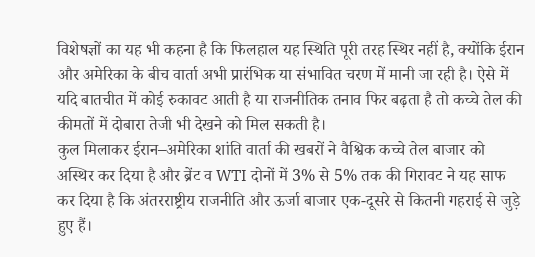विशेषज्ञों का यह भी कहना है कि फिलहाल यह स्थिति पूरी तरह स्थिर नहीं है, क्योंकि ईरान और अमेरिका के बीच वार्ता अभी प्रारंभिक या संभावित चरण में मानी जा रही है। ऐसे में यदि बातचीत में कोई रुकावट आती है या राजनीतिक तनाव फिर बढ़ता है तो कच्चे तेल की कीमतों में दोबारा तेजी भी देखने को मिल सकती है।
कुल मिलाकर ईरान–अमेरिका शांति वार्ता की खबरों ने वैश्विक कच्चे तेल बाजार को अस्थिर कर दिया है और ब्रेंट व WTI दोनों में 3% से 5% तक की गिरावट ने यह साफ कर दिया है कि अंतरराष्ट्रीय राजनीति और ऊर्जा बाजार एक-दूसरे से कितनी गहराई से जुड़े हुए हैं।